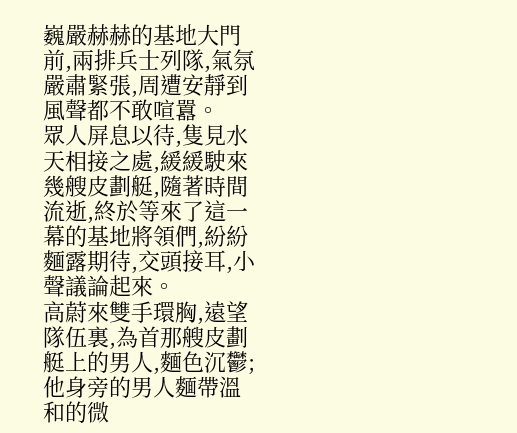巍嚴赫赫的基地大門前,兩排兵士列隊,氣氛嚴肅緊張,周遭安靜到風聲都不敢喧囂。
眾人屏息以待,隻見水天相接之處,緩緩駛來幾艘皮劃艇,隨著時間流逝,終於等來了這一幕的基地將領們,紛紛麵露期待,交頭接耳,小聲議論起來。
高蔚來雙手環胸,遠望隊伍裏,為首那艘皮劃艇上的男人,麵色沉鬱;他身旁的男人麵帶溫和的微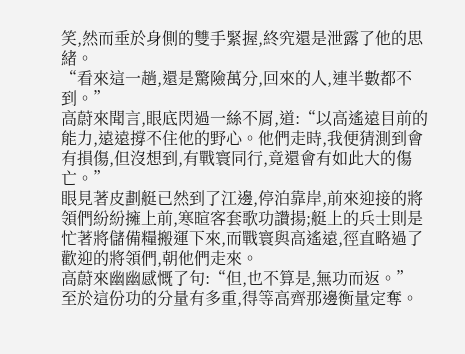笑,然而垂於身側的雙手緊握,終究還是泄露了他的思緒。
“看來這一趟,還是驚險萬分,回來的人,連半數都不到。”
高蔚來聞言,眼底閃過一絲不屑,道:“以高遙遠目前的能力,遠遠撐不住他的野心。他們走時,我便猜測到會有損傷,但沒想到,有戰寰同行,竟還會有如此大的傷亡。”
眼見著皮劃艇已然到了江邊,停泊靠岸,前來迎接的將領們紛紛擁上前,寒暄客套歌功讚揚;艇上的兵士則是忙著將儲備糧搬運下來,而戰寰與高遙遠,徑直略過了歡迎的將領們,朝他們走來。
高蔚來幽幽感慨了句:“但,也不算是,無功而返。”
至於這份功的分量有多重,得等高齊那邊衡量定奪。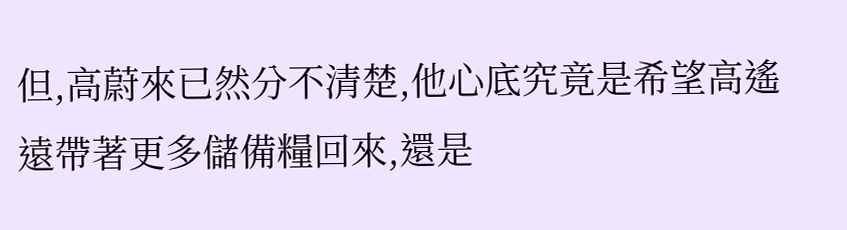但,高蔚來已然分不清楚,他心底究竟是希望高遙遠帶著更多儲備糧回來,還是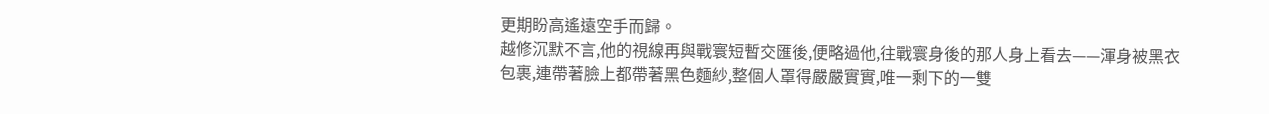更期盼高遙遠空手而歸。
越修沉默不言,他的視線再與戰寰短暫交匯後,便略過他,往戰寰身後的那人身上看去——渾身被黑衣包裹,連帶著臉上都帶著黑色麵紗,整個人罩得嚴嚴實實,唯一剩下的一雙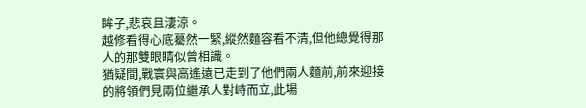眸子,悲哀且淒涼。
越修看得心底驀然一緊,縱然麵容看不清,但他總覺得那人的那雙眼睛似曾相識。
猶疑間,戰寰與高遙遠已走到了他們兩人麵前,前來迎接的將領們見兩位繼承人對峙而立,此場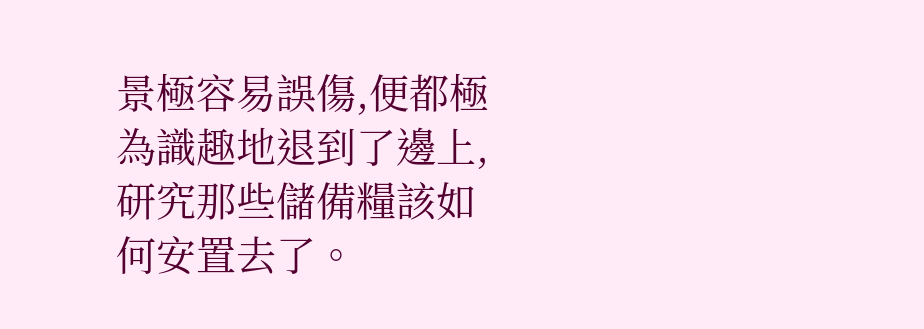景極容易誤傷,便都極為識趣地退到了邊上,研究那些儲備糧該如何安置去了。